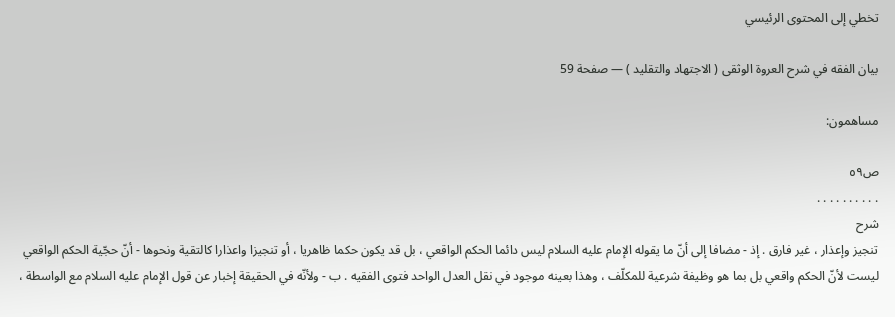تخطي إلى المحتوى الرئيسي

بيان الفقه في شرح العروة الوثقى ( الاجتهاد والتقليد ) — صفحة 59

مساهمون:

ص٥٩
. . . . . . . . . .
شرح
تنجيز وإعذار ، غير فارق . إذ - مضافا إلى أنّ ما يقوله الإمام عليه السلام ليس دائما الحكم الواقعي ، بل قد يكون حكما ظاهريا ، أو تنجيزا واعذارا كالتقية ونحوها - أنّ حجّية الحكم الواقعي ليست لأنّ الحكم واقعي بل بما هو وظيفة شرعية للمكلّف ، وهذا بعينه موجود في نقل العدل الواحد فتوى الفقيه . ب - ولأنّه في الحقيقة إخبار عن قول الإمام عليه السلام مع الواسطة ،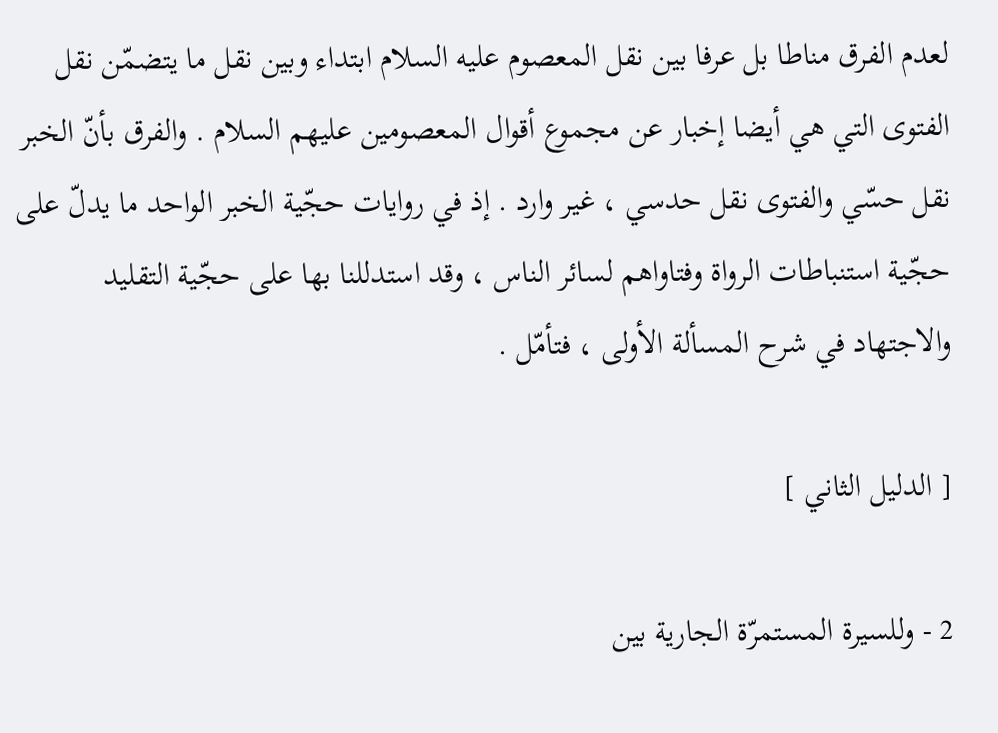لعدم الفرق مناطا بل عرفا بين نقل المعصوم عليه السلام ابتداء وبين نقل ما يتضمّن نقل الفتوى التي هي أيضا إخبار عن مجموع أقوال المعصومين عليهم السلام . والفرق بأنّ الخبر نقل حسّي والفتوى نقل حدسي ، غير وارد . إذ في روايات حجّية الخبر الواحد ما يدلّ على حجّية استنباطات الرواة وفتاواهم لسائر الناس ، وقد استدللنا بها على حجّية التقليد والاجتهاد في شرح المسألة الأولى ، فتأمّل .

[ الدليل الثاني ]

2 - وللسيرة المستمرّة الجارية بين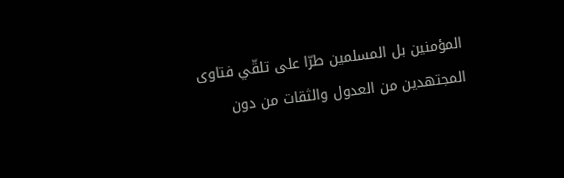المؤمنين بل المسلمين طرّا على تلقّي فتاوى المجتهدين من العدول والثقات من دون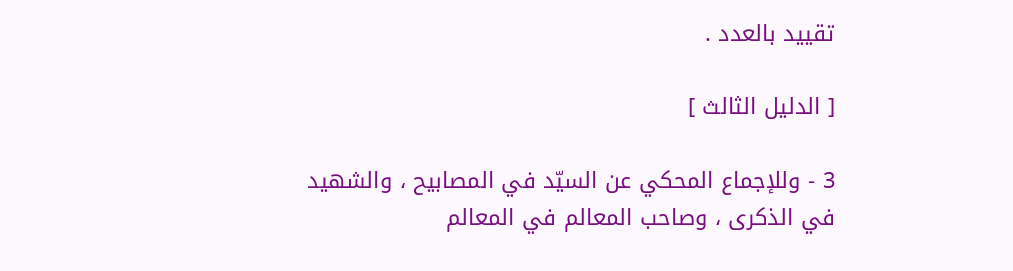تقييد بالعدد .

[ الدليل الثالث ]

3 - وللإجماع المحكي عن السيّد في المصابيح ، والشهيد في الذكرى ، وصاحب المعالم في المعالم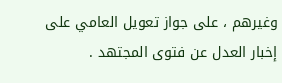وغيرهم ، على جواز تعويل العامي على إخبار العدل عن فتوى المجتهد .